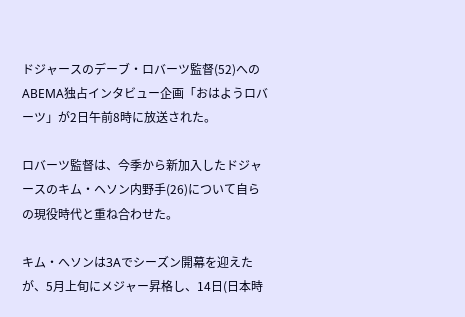ドジャースのデーブ・ロバーツ監督(52)へのABEMA独占インタビュー企画「おはようロバーツ」が2日午前8時に放送された。

ロバーツ監督は、今季から新加入したドジャースのキム・ヘソン内野手(26)について自らの現役時代と重ね合わせた。

キム・へソンは3Aでシーズン開幕を迎えたが、5月上旬にメジャー昇格し、14日(日本時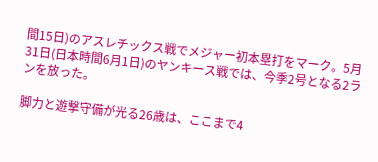間15日)のアスレチックス戦でメジャー初本塁打をマーク。5月31日(日本時間6月1日)のヤンキース戦では、今季2号となる2ランを放った。

脚力と遊撃守備が光る26歳は、ここまで4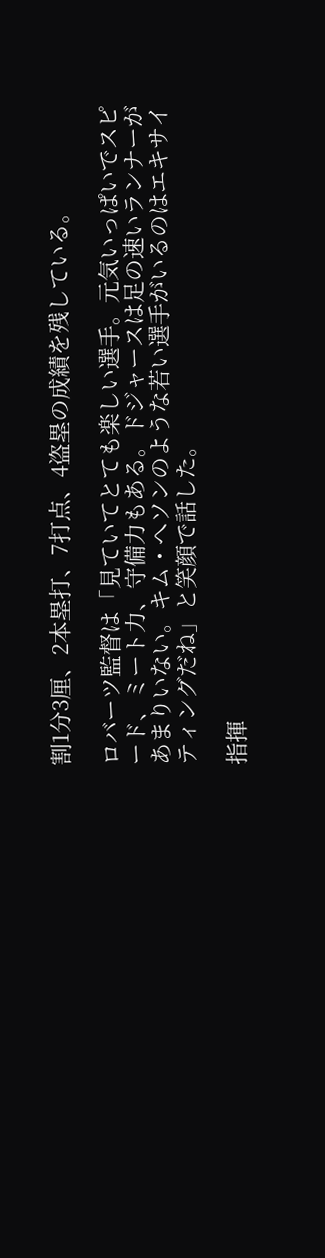割1分3厘、2本塁打、7打点、4盗塁の成績を残している。

ロバーツ監督は「見ていてとても楽しい選手。元気いっぱいでスピード、ミート力、守備力もある。ドジャースは足の速いランナーがあまりいない。キム・へソンのような若い選手がいるのはエキサイティングだね」と笑顔で話した。

指揮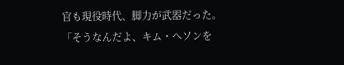官も現役時代、脚力が武器だった。「そうなんだよ、キム・へソンを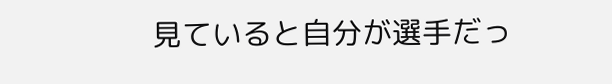見ていると自分が選手だっ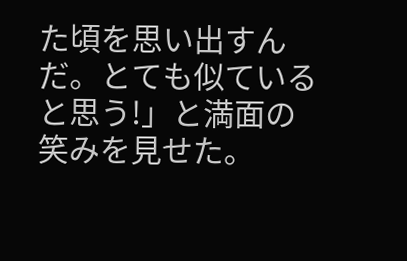た頃を思い出すんだ。とても似ていると思う!」と満面の笑みを見せた。